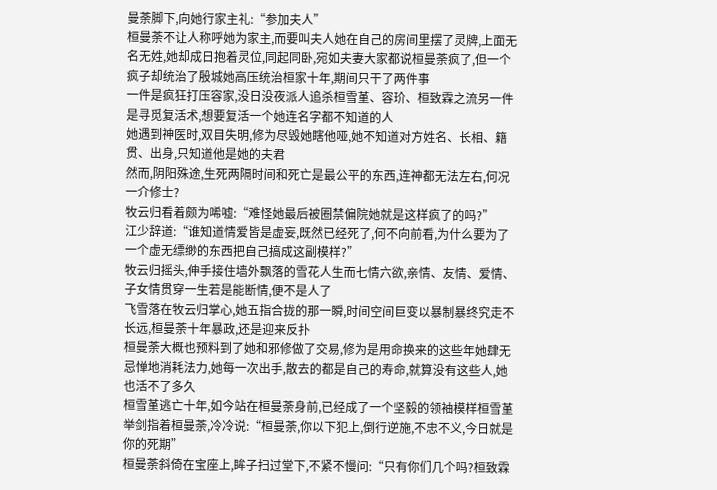曼荼脚下,向她行家主礼:“参加夫人”
桓曼荼不让人称呼她为家主,而要叫夫人她在自己的房间里摆了灵牌,上面无名无姓,她却成日抱着灵位,同起同卧,宛如夫妻大家都说桓曼荼疯了,但一个疯子却统治了殷城她高压统治桓家十年,期间只干了两件事
一件是疯狂打压容家,没日没夜派人追杀桓雪堇、容玠、桓致霖之流另一件是寻觅复活术,想要复活一个她连名字都不知道的人
她遇到神医时,双目失明,修为尽毁她瞎他哑,她不知道对方姓名、长相、籍贯、出身,只知道他是她的夫君
然而,阴阳殊途,生死两隔时间和死亡是最公平的东西,连神都无法左右,何况一介修士?
牧云归看着颇为唏嘘:“难怪她最后被圈禁偏院她就是这样疯了的吗?”
江少辞道:“谁知道情爱皆是虚妄,既然已经死了,何不向前看,为什么要为了一个虚无缥缈的东西把自己搞成这副模样?”
牧云归摇头,伸手接住墙外飘落的雪花人生而七情六欲,亲情、友情、爱情、子女情贯穿一生若是能断情,便不是人了
飞雪落在牧云归掌心,她五指合拢的那一瞬,时间空间巨变以暴制暴终究走不长远,桓曼荼十年暴政,还是迎来反扑
桓曼荼大概也预料到了她和邪修做了交易,修为是用命换来的这些年她肆无忌惮地消耗法力,她每一次出手,散去的都是自己的寿命,就算没有这些人,她也活不了多久
桓雪堇逃亡十年,如今站在桓曼荼身前,已经成了一个坚毅的领袖模样桓雪堇举剑指着桓曼荼,冷冷说:“桓曼荼,你以下犯上,倒行逆施,不忠不义,今日就是你的死期”
桓曼荼斜倚在宝座上,眸子扫过堂下,不紧不慢问:“只有你们几个吗?桓致霖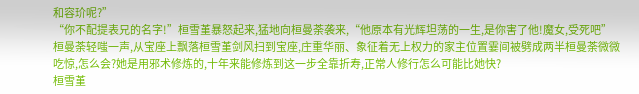和容玠呢?”
“你不配提表兄的名字!”桓雪堇暴怒起来,猛地向桓曼荼袭来,“他原本有光辉坦荡的一生,是你害了他!魔女,受死吧”
桓曼荼轻嗤一声,从宝座上飘落桓雪堇剑风扫到宝座,庄重华丽、象征着无上权力的家主位置霎间被劈成两半桓曼荼微微吃惊,怎么会?她是用邪术修炼的,十年来能修炼到这一步全靠折寿,正常人修行怎么可能比她快?
桓雪堇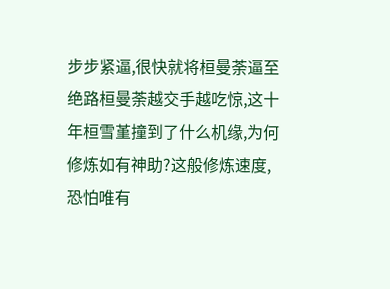步步紧逼,很快就将桓曼荼逼至绝路桓曼荼越交手越吃惊,这十年桓雪堇撞到了什么机缘,为何修炼如有神助?这般修炼速度,恐怕唯有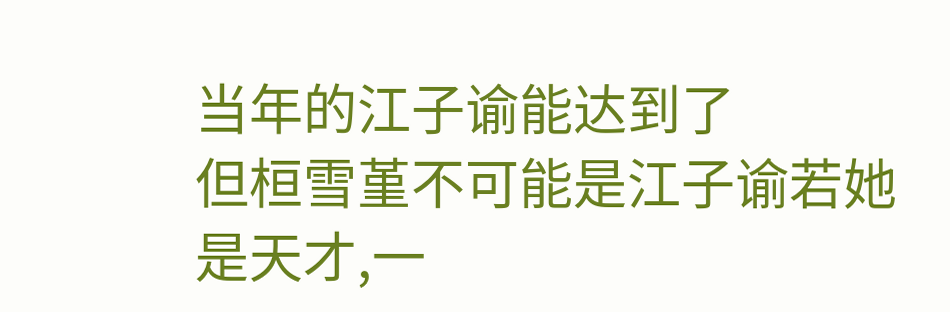当年的江子谕能达到了
但桓雪堇不可能是江子谕若她是天才,一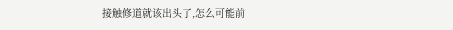接触修道就该出头了,怎么可能前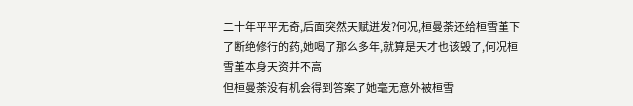二十年平平无奇,后面突然天赋迸发?何况,桓曼荼还给桓雪堇下了断绝修行的药,她喝了那么多年,就算是天才也该毁了,何况桓雪堇本身天资并不高
但桓曼荼没有机会得到答案了她毫无意外被桓雪